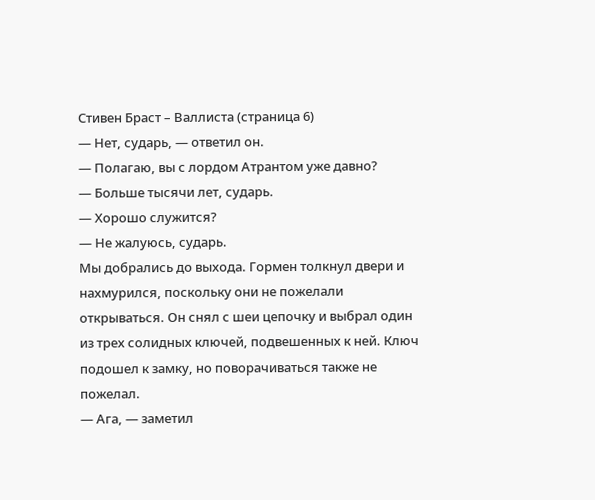Стивен Браст – Валлиста (страница 6)
— Нет, сударь, — ответил он.
— Полагаю, вы с лордом Атрантом уже давно?
— Больше тысячи лет, сударь.
— Хорошо служится?
— Не жалуюсь, сударь.
Мы добрались до выхода. Гормен толкнул двери и нахмурился, поскольку они не пожелали открываться. Он снял с шеи цепочку и выбрал один из трех солидных ключей, подвешенных к ней. Ключ подошел к замку, но поворачиваться также не пожелал.
— Ага, — заметил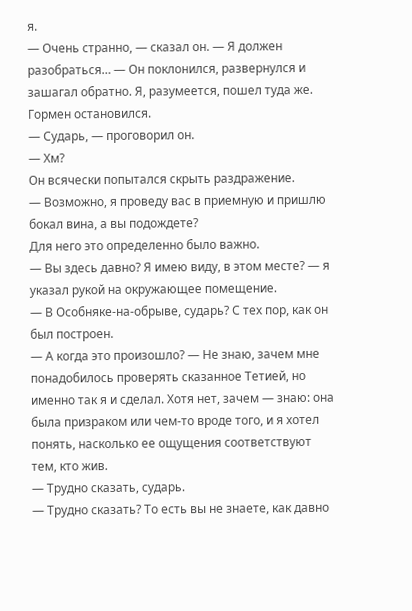я.
— Очень странно, — сказал он. — Я должен разобраться… — Он поклонился, развернулся и зашагал обратно. Я, разумеется, пошел туда же.
Гормен остановился.
— Сударь, — проговорил он.
— Хм?
Он всячески попытался скрыть раздражение.
— Возможно, я проведу вас в приемную и пришлю бокал вина, а вы подождете?
Для него это определенно было важно.
— Вы здесь давно? Я имею виду, в этом месте? — я указал рукой на окружающее помещение.
— В Особняке-на-обрыве, сударь? С тех пор, как он был построен.
— А когда это произошло? — Не знаю, зачем мне понадобилось проверять сказанное Тетией, но именно так я и сделал. Хотя нет, зачем — знаю: она была призраком или чем-то вроде того, и я хотел понять, насколько ее ощущения соответствуют тем, кто жив.
— Трудно сказать, сударь.
— Трудно сказать? То есть вы не знаете, как давно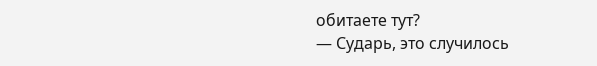обитаете тут?
— Сударь, это случилось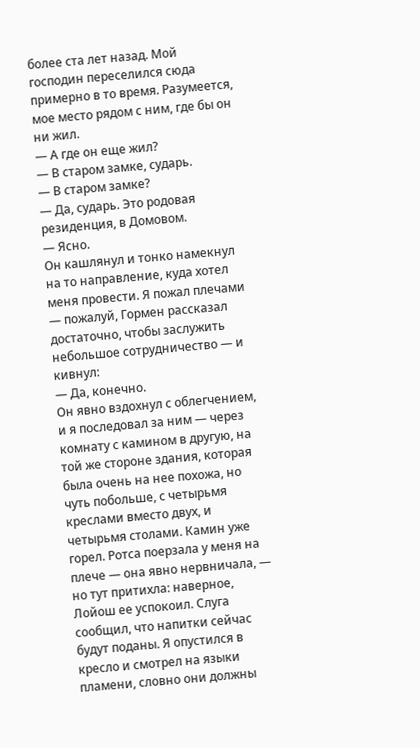более ста лет назад. Мой господин переселился сюда примерно в то время. Разумеется, мое место рядом с ним, где бы он ни жил.
— А где он еще жил?
— В старом замке, сударь.
— В старом замке?
— Да, сударь. Это родовая резиденция, в Домовом.
— Ясно.
Он кашлянул и тонко намекнул на то направление, куда хотел меня провести. Я пожал плечами — пожалуй, Гормен рассказал достаточно, чтобы заслужить небольшое сотрудничество — и кивнул:
— Да, конечно.
Он явно вздохнул с облегчением, и я последовал за ним — через комнату с камином в другую, на той же стороне здания, которая была очень на нее похожа, но чуть побольше, с четырьмя креслами вместо двух, и четырьмя столами. Камин уже горел. Ротса поерзала у меня на плече — она явно нервничала, — но тут притихла: наверное, Лойош ее успокоил. Слуга сообщил, что напитки сейчас будут поданы. Я опустился в кресло и смотрел на языки пламени, словно они должны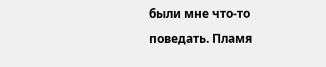были мне что-то поведать. Пламя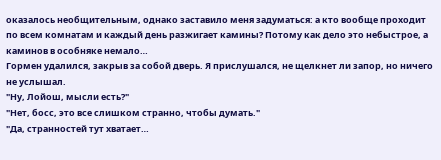оказалось необщительным, однако заставило меня задуматься: а кто вообще проходит по всем комнатам и каждый день разжигает камины? Потому как дело это небыстрое, а каминов в особняке немало…
Гормен удалился, закрыв за собой дверь. Я прислушался, не щелкнет ли запор, но ничего не услышал.
"Ну, Лойош, мысли есть?"
"Нет, босс, это все слишком странно, чтобы думать."
"Да, странностей тут хватает…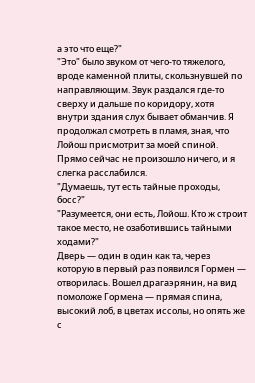а это что еще?"
"Это" было звуком от чего-то тяжелого, вроде каменной плиты, скользнувшей по направляющим. Звук раздался где-то сверху и дальше по коридору, хотя внутри здания слух бывает обманчив. Я продолжал смотреть в пламя, зная, что Лойош присмотрит за моей спиной. Прямо сейчас не произошло ничего, и я слегка расслабился.
"Думаешь, тут есть тайные проходы, босс?"
"Разумеется, они есть, Лойош. Кто ж строит такое место, не озаботившись тайными ходами?"
Дверь — один в один как та, через которую в первый раз появился Гормен — отворилась. Вошел драгаэрянин, на вид помоложе Гормена — прямая спина, высокий лоб, в цветах иссолы, но опять же с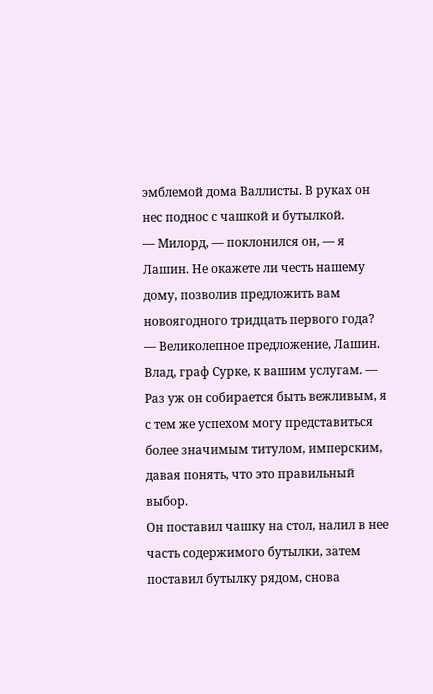эмблемой дома Валлисты. В руках он нес поднос с чашкой и бутылкой.
— Милорд, — поклонился он, — я Лашин. Не окажете ли честь нашему дому, позволив предложить вам новоягодного тридцать первого года?
— Великолепное предложение, Лашин. Влад, граф Сурке, к вашим услугам. — Раз уж он собирается быть вежливым, я с тем же успехом могу представиться более значимым титулом, имперским, давая понять, что это правильный выбор.
Он поставил чашку на стол, налил в нее часть содержимого бутылки, затем поставил бутылку рядом, снова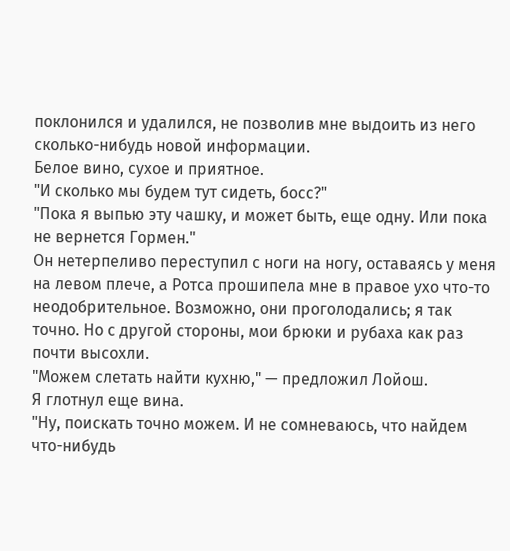поклонился и удалился, не позволив мне выдоить из него сколько-нибудь новой информации.
Белое вино, сухое и приятное.
"И сколько мы будем тут сидеть, босс?"
"Пока я выпью эту чашку, и может быть, еще одну. Или пока не вернется Гормен."
Он нетерпеливо переступил с ноги на ногу, оставаясь у меня на левом плече, а Ротса прошипела мне в правое ухо что-то неодобрительное. Возможно, они проголодались; я так точно. Но с другой стороны, мои брюки и рубаха как раз почти высохли.
"Можем слетать найти кухню," — предложил Лойош.
Я глотнул еще вина.
"Ну, поискать точно можем. И не сомневаюсь, что найдем что-нибудь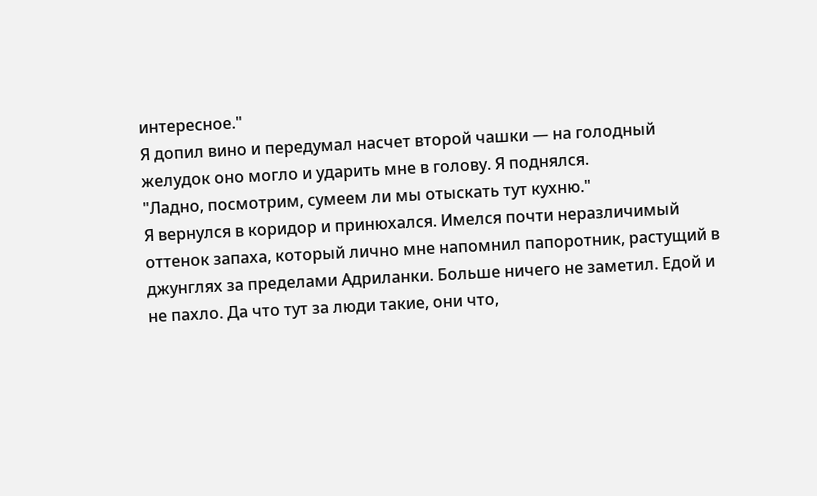интересное."
Я допил вино и передумал насчет второй чашки — на голодный желудок оно могло и ударить мне в голову. Я поднялся.
"Ладно, посмотрим, сумеем ли мы отыскать тут кухню."
Я вернулся в коридор и принюхался. Имелся почти неразличимый оттенок запаха, который лично мне напомнил папоротник, растущий в джунглях за пределами Адриланки. Больше ничего не заметил. Едой и не пахло. Да что тут за люди такие, они что,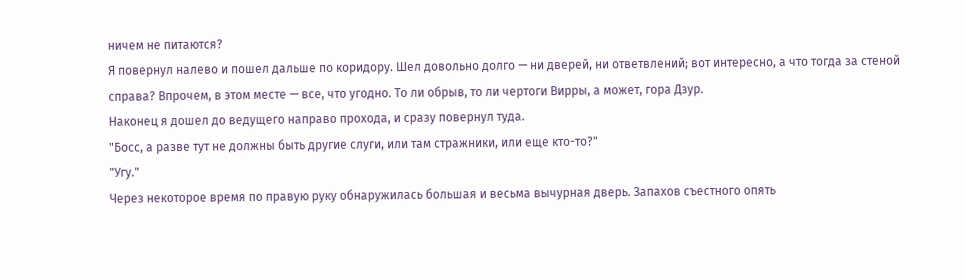ничем не питаются?
Я повернул налево и пошел дальше по коридору. Шел довольно долго — ни дверей, ни ответвлений; вот интересно, а что тогда за стеной справа? Впрочем, в этом месте — все, что угодно. То ли обрыв, то ли чертоги Вирры, а может, гора Дзур.
Наконец я дошел до ведущего направо прохода, и сразу повернул туда.
"Босс, а разве тут не должны быть другие слуги, или там стражники, или еще кто-то?"
"Угу."
Через некоторое время по правую руку обнаружилась большая и весьма вычурная дверь. Запахов съестного опять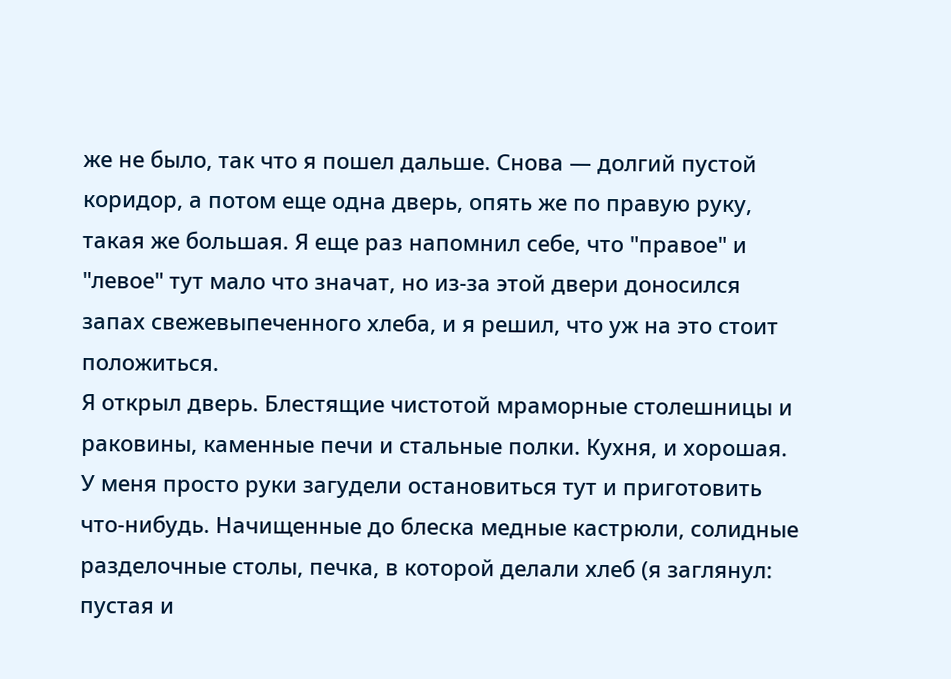же не было, так что я пошел дальше. Снова — долгий пустой коридор, а потом еще одна дверь, опять же по правую руку, такая же большая. Я еще раз напомнил себе, что "правое" и "левое" тут мало что значат, но из-за этой двери доносился запах свежевыпеченного хлеба, и я решил, что уж на это стоит положиться.
Я открыл дверь. Блестящие чистотой мраморные столешницы и раковины, каменные печи и стальные полки. Кухня, и хорошая. У меня просто руки загудели остановиться тут и приготовить что-нибудь. Начищенные до блеска медные кастрюли, солидные разделочные столы, печка, в которой делали хлеб (я заглянул: пустая и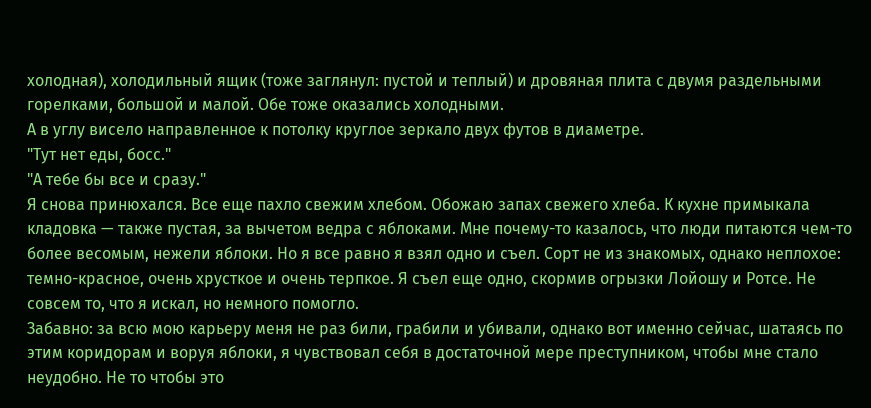холодная), холодильный ящик (тоже заглянул: пустой и теплый) и дровяная плита с двумя раздельными горелками, большой и малой. Обе тоже оказались холодными.
А в углу висело направленное к потолку круглое зеркало двух футов в диаметре.
"Тут нет еды, босс."
"А тебе бы все и сразу."
Я снова принюхался. Все еще пахло свежим хлебом. Обожаю запах свежего хлеба. К кухне примыкала кладовка — также пустая, за вычетом ведра с яблоками. Мне почему-то казалось, что люди питаются чем-то более весомым, нежели яблоки. Но я все равно я взял одно и съел. Сорт не из знакомых, однако неплохое: темно-красное, очень хрусткое и очень терпкое. Я съел еще одно, скормив огрызки Лойошу и Ротсе. Не совсем то, что я искал, но немного помогло.
Забавно: за всю мою карьеру меня не раз били, грабили и убивали, однако вот именно сейчас, шатаясь по этим коридорам и воруя яблоки, я чувствовал себя в достаточной мере преступником, чтобы мне стало неудобно. Не то чтобы это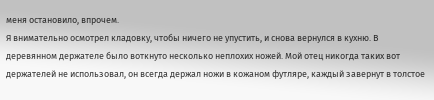меня остановило, впрочем.
Я внимательно осмотрел кладовку, чтобы ничего не упустить, и снова вернулся в кухню. В деревянном держателе было воткнуто несколько неплохих ножей. Мой отец никогда таких вот держателей не использовал, он всегда держал ножи в кожаном футляре, каждый завернут в толстое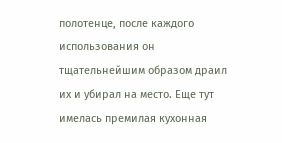полотенце, после каждого использования он тщательнейшим образом драил их и убирал на место. Еще тут имелась премилая кухонная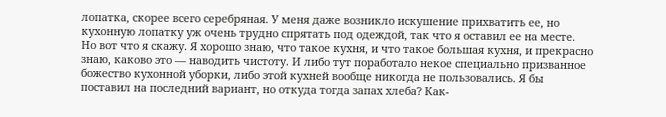лопатка, скорее всего серебряная. У меня даже возникло искушение прихватить ее, но кухонную лопатку уж очень трудно спрятать под одеждой, так что я оставил ее на месте.
Но вот что я скажу. Я хорошо знаю, что такое кухня, и что такое большая кухня, и прекрасно знаю, каково это — наводить чистоту. И либо тут поработало некое специально призванное божество кухонной уборки, либо этой кухней вообще никогда не пользовались. Я бы поставил на последний вариант, но откуда тогда запах хлеба? Как-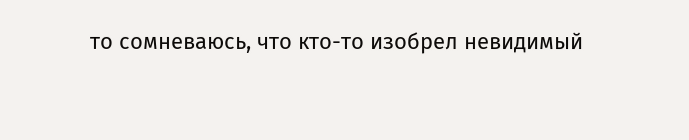то сомневаюсь, что кто-то изобрел невидимый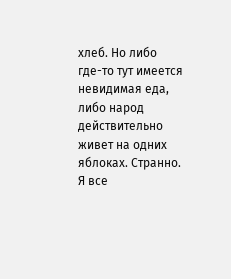хлеб. Но либо где-то тут имеется невидимая еда, либо народ действительно живет на одних яблоках. Странно.
Я все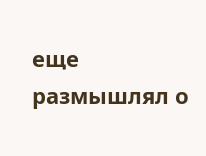еще размышлял о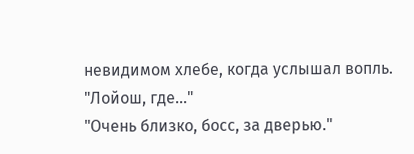невидимом хлебе, когда услышал вопль.
"Лойош, где…"
"Очень близко, босс, за дверью."